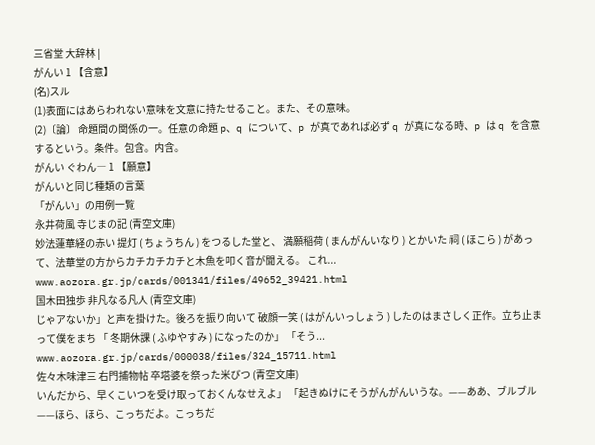三省堂 大辞林 |
がんい 1 【含意】
(名)スル
(1)表面にはあらわれない意味を文意に持たせること。また、その意味。
(2)〔論〕 命題間の関係の一。任意の命題 p、q について、p が真であれば必ず q が真になる時、p は q を含意するという。条件。包含。内含。
がんい ぐわん― 1 【願意】
がんいと同じ種類の言葉
「がんい」の用例一覧
永井荷風 寺じまの記 (青空文庫)
妙法蓮華経の赤い 提灯 ( ちょうちん ) をつるした堂と、 満願稲荷 ( まんがんいなり ) とかいた 祠 ( ほこら ) があって、法華堂の方からカチカチカチと木魚を叩く音が聞える。 これ...
www.aozora.gr.jp/cards/001341/files/49652_39421.html
国木田独歩 非凡なる凡人 (青空文庫)
じゃアないか」と声を掛けた。後ろを振り向いて 破顔一笑 ( はがんいっしょう ) したのはまさしく正作。立ち止まって僕をまち 「 冬期休課 ( ふゆやすみ ) になったのか」 「そう...
www.aozora.gr.jp/cards/000038/files/324_15711.html
佐々木味津三 右門捕物帖 卒塔婆を祭った米びつ (青空文庫)
いんだから、早くこいつを受け取っておくんなせえよ」 「起きぬけにそうがんがんいうな。——ああ、ブルブル——ほら、ほら、こっちだよ。こっちだ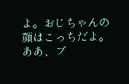よ。おじちゃんの顔はこっちだよ。ああ、ブ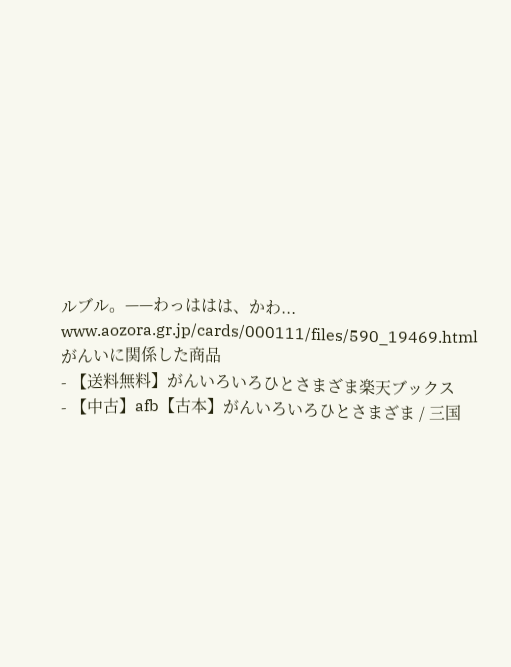ルブル。——わっははは、かわ...
www.aozora.gr.jp/cards/000111/files/590_19469.html
がんいに関係した商品
- 【送料無料】がんいろいろひとさまざま楽天ブックス
- 【中古】afb【古本】がんいろいろひとさまざま / 三国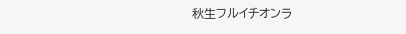秋生フルイチオンラ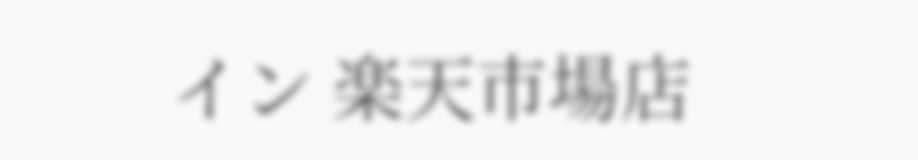イン 楽天市場店